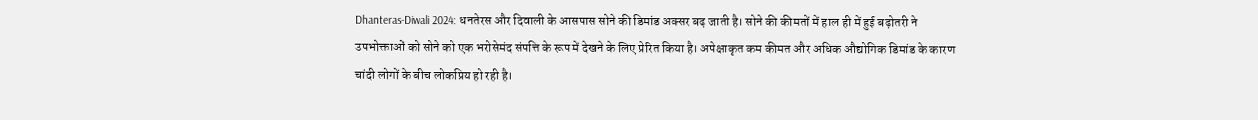Dhanteras-Diwali 2024: धनतेरस और दिवाली के आसपास सोने की डिमांड अक्सर बढ़ जाती है। सोने की कीमतों में हाल ही में हुई बढ़ोतरी ने उपभोक्ताओं को सोने को एक भरोसेमंद संपत्ति के रूप में देखने के लिए प्रेरित किया है। अपेक्षाकृत कम कीमत और अधिक औद्योगिक डिमांड के कारण चांदी लोगों के बीच लोकप्रिय हो रही है।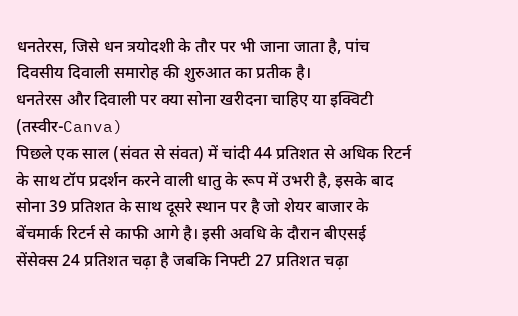धनतेरस, जिसे धन त्रयोदशी के तौर पर भी जाना जाता है, पांच दिवसीय दिवाली समारोह की शुरुआत का प्रतीक है।
धनतेरस और दिवाली पर क्या सोना खरीदना चाहिए या इक्विटी (तस्वीर-Canva)
पिछले एक साल (संवत से संवत) में चांदी 44 प्रतिशत से अधिक रिटर्न के साथ टॉप प्रदर्शन करने वाली धातु के रूप में उभरी है, इसके बाद सोना 39 प्रतिशत के साथ दूसरे स्थान पर है जो शेयर बाजार के बेंचमार्क रिटर्न से काफी आगे है। इसी अवधि के दौरान बीएसई सेंसेक्स 24 प्रतिशत चढ़ा है जबकि निफ्टी 27 प्रतिशत चढ़ा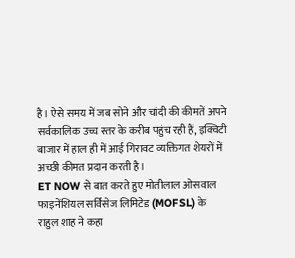है। ऐसे समय में जब सोने और चांदी की कीमतें अपने सर्वकालिक उच्च स्तर के करीब पहुंच रही हैं, इक्विटी बाजार में हाल ही में आई गिरावट व्यक्तिगत शेयरों में अच्छी कीमत प्रदान करती है।
ET NOW से बात करते हुए मोतीलाल ओसवाल फाइनेंशियल सर्विसेज लिमिटेड (MOFSL) के राहुल शाह ने कहा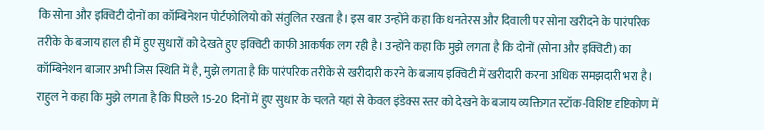कि सोना और इक्विटी दोनों का कॉम्बिनेशन पोर्टफोलियो को संतुलित रखता है। इस बार उन्होंने कहा कि धनतेरस और दिवाली पर सोना खरीदने के पारंपरिक तरीके के बजाय हाल ही में हुए सुधारों को देखते हुए इक्विटी काफी आकर्षक लग रही है। उन्होंने कहा कि मुझे लगता है कि दोनों (सोना और इक्विटी) का कॉम्बिनेशन बाजार अभी जिस स्थिति में है, मुझे लगता है कि पारंपरिक तरीके से खरीदारी करने के बजाय इक्विटी में खरीदारी करना अधिक समझदारी भरा है।
राहुल ने कहा कि मुझे लगता है कि पिछले 15-20 दिनों में हुए सुधार के चलते यहां से केवल इंडेक्स स्तर को देखने के बजाय व्यक्तिगत स्टॉक-विशिष्ट दृष्टिकोण में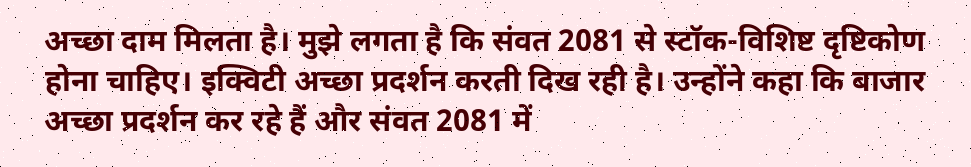अच्छा दाम मिलता है। मुझे लगता है कि संवत 2081 से स्टॉक-विशिष्ट दृष्टिकोण होना चाहिए। इक्विटी अच्छा प्रदर्शन करती दिख रही है। उन्होंने कहा कि बाजार अच्छा प्रदर्शन कर रहे हैं और संवत 2081 में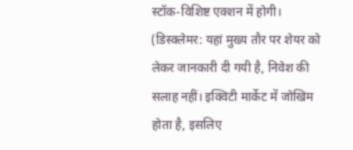स्टॉक-विशिष्ट एक्शन में होगी।
(डिस्क्लेमर: यहां मुख्य तौर पर शेयर को लेकर जानकारी दी गयी है, निवेश की सलाह नहीं। इक्विटी मार्केट में जोखिम होता है, इसलिए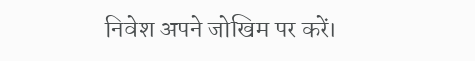निवेश अपने जोखिम पर करें।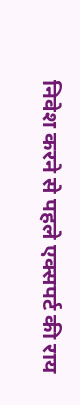निवेश करने से पहले एक्सपर्ट की राय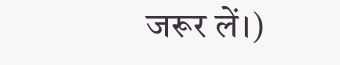जरूर लें।)